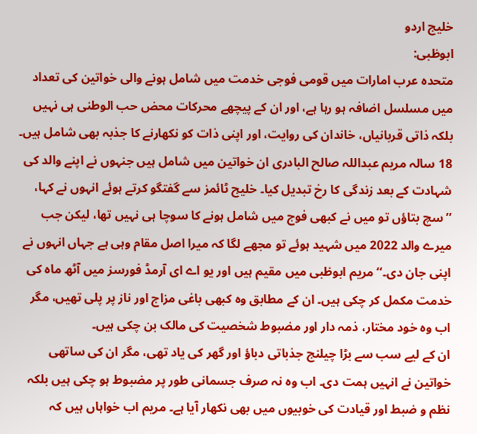خلیج اردو
ابوظبی:
متحدہ عرب امارات میں قومی فوجی خدمت میں شامل ہونے والی خواتین کی تعداد میں مسلسل اضافہ ہو رہا ہے، اور ان کے پیچھے محرکات محض حب الوطنی ہی نہیں بلکہ ذاتی قربانیاں، خاندان کی روایت، اور اپنی ذات کو نکھارنے کا جذبہ بھی شامل ہیں۔
18 سالہ مریم عبداللہ صالح البادری ان خواتین میں شامل ہیں جنہوں نے اپنے والد کی شہادت کے بعد زندگی کا رخ تبدیل کیا۔ خلیج ٹائمز سے گفتگو کرتے ہوئے انہوں نے کہا، ’’سچ بتاؤں تو میں نے کبھی فوج میں شامل ہونے کا سوچا ہی نہیں تھا، لیکن جب میرے والد 2022 میں شہید ہوئے تو مجھے لگا کہ میرا اصل مقام وہی ہے جہاں انہوں نے اپنی جان دی۔‘‘ مریم ابوظبی میں مقیم ہیں اور یو اے ای آرمڈ فورسز میں آٹھ ماہ کی خدمت مکمل کر چکی ہیں۔ ان کے مطابق وہ کبھی باغی مزاج اور ناز پر پلی تھیں، مگر اب وہ خود مختار، ذمہ دار اور مضبوط شخصیت کی مالک بن چکی ہیں۔
ان کے لیے سب سے بڑا چیلنج جذباتی دباؤ اور گھر کی یاد تھی، مگر ان کی ساتھی خواتین نے انہیں ہمت دی۔ اب وہ نہ صرف جسمانی طور پر مضبوط ہو چکی ہیں بلکہ نظم و ضبط اور قیادت کی خوبیوں میں بھی نکھار آیا ہے۔ مریم اب خواہاں ہیں کہ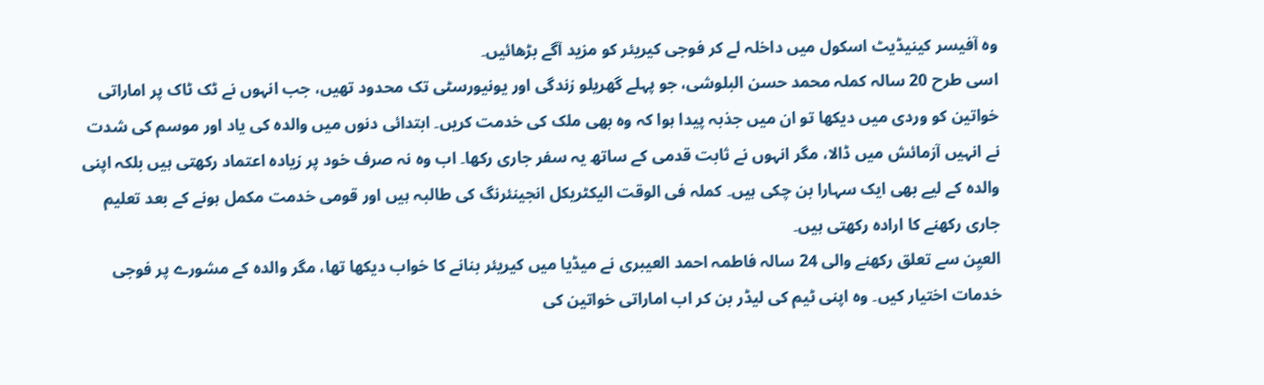وہ آفیسر کینیڈیٹ اسکول میں داخلہ لے کر فوجی کیریئر کو مزید آگے بڑھائیں۔
اسی طرح 20 سالہ کملہ محمد حسن البلوشی، جو پہلے گھریلو زندگی اور یونیورسٹی تک محدود تھیں، جب انہوں نے ٹک ٹاک پر اماراتی خواتین کو وردی میں دیکھا تو ان میں جذبہ پیدا ہوا کہ وہ بھی ملک کی خدمت کریں۔ ابتدائی دنوں میں والدہ کی یاد اور موسم کی شدت نے انہیں آزمائش میں ڈالا، مگر انہوں نے ثابت قدمی کے ساتھ یہ سفر جاری رکھا۔ اب وہ نہ صرف خود پر زیادہ اعتماد رکھتی ہیں بلکہ اپنی والدہ کے لیے بھی ایک سہارا بن چکی ہیں۔ کملہ فی الوقت الیکٹریکل انجینئرنگ کی طالبہ ہیں اور قومی خدمت مکمل ہونے کے بعد تعلیم جاری رکھنے کا ارادہ رکھتی ہیں۔
العیِن سے تعلق رکھنے والی 24 سالہ فاطمہ احمد العیبری نے میڈیا میں کیریئر بنانے کا خواب دیکھا تھا، مگر والدہ کے مشورے پر فوجی خدمات اختیار کیں۔ وہ اپنی ٹیم کی لیڈر بن کر اب اماراتی خواتین کی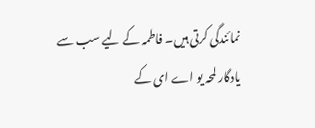نمائندگی کرتی ہیں۔ فاطمہ کے لیے سب سے یادگار لمحہ یو اے ای کے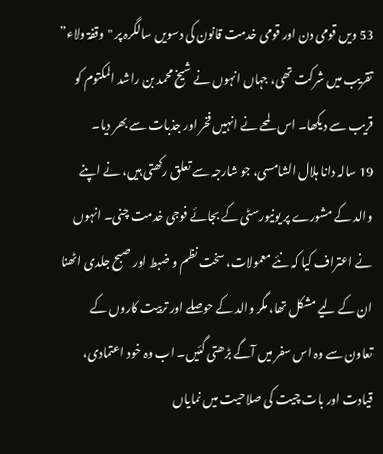53 ویں قومی دن اور قومی خدمت قانون کی دسویں سالگرہ پر "وقفۃ ولاء” تقریب میں شرکت تھی، جہاں انہوں نے شیخ محمد بن راشد المکتوم کو قریب سے دیکھا۔ اس لمحے نے انہیں فخر اور جذبات سے بھر دیا۔
19 سالہ دانا ہلال الشامسی، جو شارجہ سے تعلق رکھتی ہیں، نے اپنے والد کے مشورے پر یونیورسٹی کے بجائے فوجی خدمت چنی۔ انہوں نے اعتراف کیا کہ نئے معمولات، سخت نظم و ضبط اور صبح جلدی اٹھنا ان کے لیے مشکل تھا، مگر والد کے حوصلے اور تربیت کاروں کے تعاون سے وہ اس سفر میں آگے بڑھتی گئیں۔ اب وہ خود اعتمادی، قیادت اور بات چیت کی صلاحیت میں نمایاں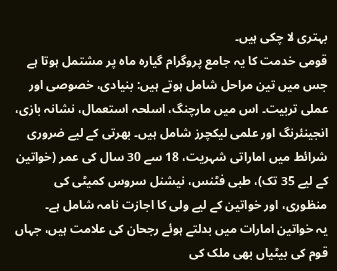بہتری لا چکی ہیں۔
قومی خدمت کا یہ جامع پروگرام گیارہ ماہ پر مشتمل ہوتا ہے جس میں تین مراحل شامل ہوتے ہیں: بنیادی، خصوصی اور عملی تربیت۔ اس میں مارچنگ، اسلحہ استعمال، نشانہ بازی، انجینئرنگ اور علمی لیکچرز شامل ہیں۔ بھرتی کے لیے ضروری شرائط میں اماراتی شہریت، 18 سے 30 سال کی عمر (خواتین کے لیے 35 تک)، طبی فٹنس، نیشنل سروس کمیٹی کی منظوری، اور خواتین کے لیے ولی کا اجازت نامہ شامل ہے۔
یہ خواتین امارات میں بدلتے ہوئے رجحان کی علامت ہیں، جہاں قوم کی بیٹیاں بھی ملک کی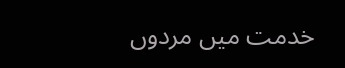خدمت میں مردوں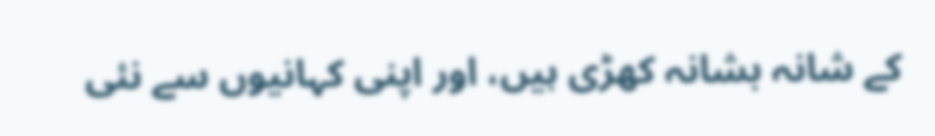کے شانہ بشانہ کھڑی ہیں، اور اپنی کہانیوں سے نئی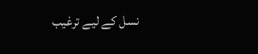نسل کے لیے ترغیب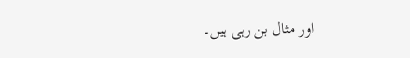اور مثال بن رہی ہیں۔